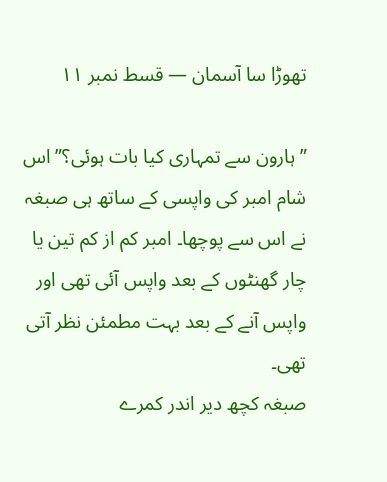تھوڑا سا آسمان — قسط نمبر ۱۱

”ہارون سے تمہاری کیا بات ہوئی؟” اس شام امبر کی واپسی کے ساتھ ہی صبغہ نے اس سے پوچھا۔ امبر کم از کم تین یا چار گھنٹوں کے بعد واپس آئی تھی اور واپس آنے کے بعد بہت مطمئن نظر آتی تھی۔
صبغہ کچھ دیر اندر کمرے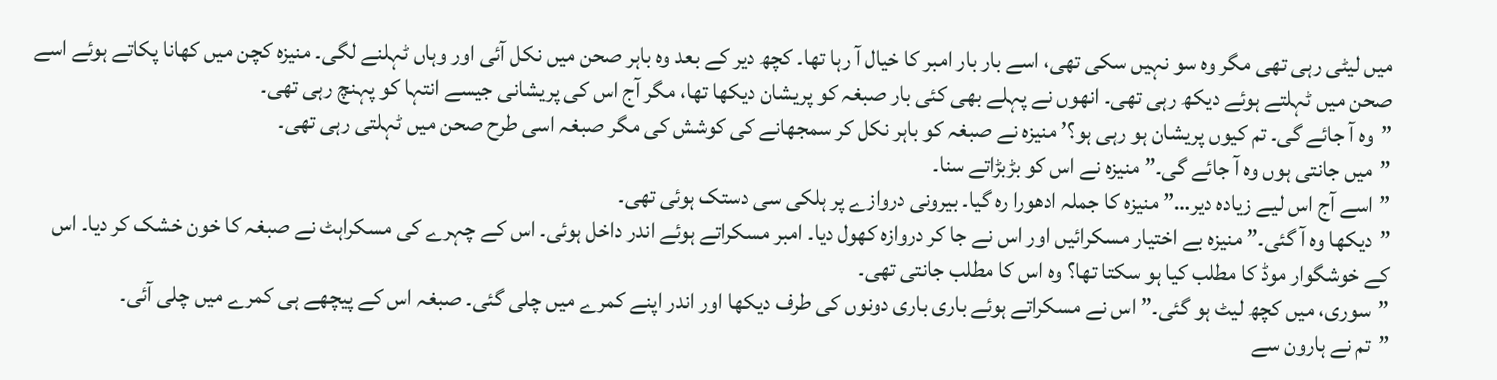میں لیٹی رہی تھی مگر وہ سو نہیں سکی تھی، اسے بار بار امبر کا خیال آ رہا تھا۔ کچھ دیر کے بعد وہ باہر صحن میں نکل آئی اور وہاں ٹہلنے لگی۔ منیزہ کچن میں کھانا پکاتے ہوئے اسے صحن میں ٹہلتے ہوئے دیکھ رہی تھی۔ انھوں نے پہلے بھی کئی بار صبغہ کو پریشان دیکھا تھا، مگر آج اس کی پریشانی جیسے انتہا کو پہنچ رہی تھی۔
”وہ آ جائے گی۔ تم کیوں پریشان ہو رہی ہو؟’ منیزہ نے صبغہ کو باہر نکل کر سمجھانے کی کوشش کی مگر صبغہ اسی طرح صحن میں ٹہلتی رہی تھی۔
”میں جانتی ہوں وہ آ جائے گی۔” منیزہ نے اس کو بڑبڑاتے سنا۔
”اسے آج اس لیے زیادہ دیر…” منیزہ کا جملہ ادھورا رہ گیا۔ بیرونی دروازے پر ہلکی سی دستک ہوئی تھی۔
”دیکھا وہ آ گئی۔” منیزہ بے اختیار مسکرائیں اور اس نے جا کر دروازہ کھول دیا۔ امبر مسکراتے ہوئے اندر داخل ہوئی۔ اس کے چہرے کی مسکراہٹ نے صبغہ کا خون خشک کر دیا۔ اس کے خوشگوار موڈ کا مطلب کیا ہو سکتا تھا؟ وہ اس کا مطلب جانتی تھی۔
”سوری، میں کچھ لیٹ ہو گئی۔” اس نے مسکراتے ہوئے باری باری دونوں کی طرف دیکھا اور اندر اپنے کمرے میں چلی گئی۔ صبغہ اس کے پیچھے ہی کمرے میں چلی آئی۔
”تم نے ہارون سے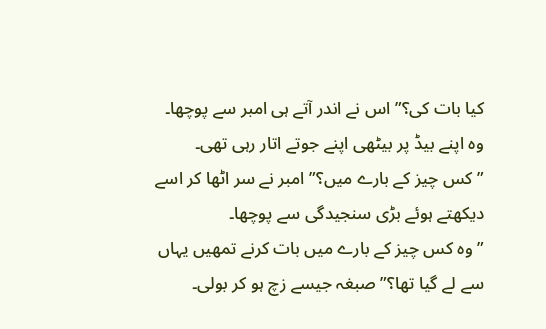کیا بات کی؟” اس نے اندر آتے ہی امبر سے پوچھا۔ وہ اپنے بیڈ پر بیٹھی اپنے جوتے اتار رہی تھی۔
”کس چیز کے بارے میں؟” امبر نے سر اٹھا کر اسے دیکھتے ہوئے بڑی سنجیدگی سے پوچھا۔
”وہ کس چیز کے بارے میں بات کرنے تمھیں یہاں سے لے گیا تھا؟” صبغہ جیسے زچ ہو کر بولی۔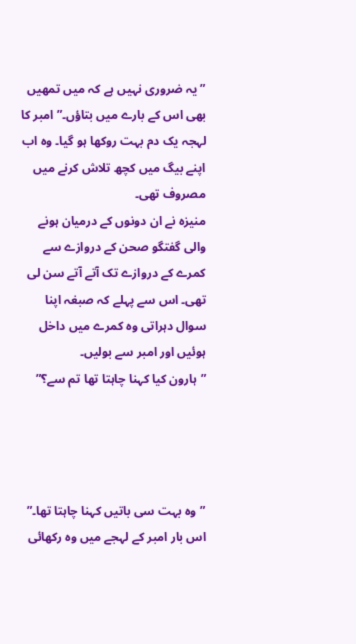”یہ ضروری نہیں ہے کہ میں تمھیں بھی اس کے بارے میں بتاؤں۔” امبر کا لہجہ یک دم بہت روکھا ہو گیا۔ وہ اب اپنے بیگ میں کچھ تلاش کرنے میں مصروف تھی۔
منیزہ نے ان دونوں کے درمیان ہونے والی گفتگو صحن کے دروازے سے کمرے کے دروازے تک آتے آتے سن لی تھی۔ اس سے پہلے کہ صبغہ اپنا سوال دہراتی وہ کمرے میں داخل ہوئیں اور امبر سے بولیں۔
”ہارون کیا کہنا چاہتا تھا تم سے؟”




”وہ بہت سی باتیں کہنا چاہتا تھا۔” اس بار امبر کے لہجے میں وہ رکھائی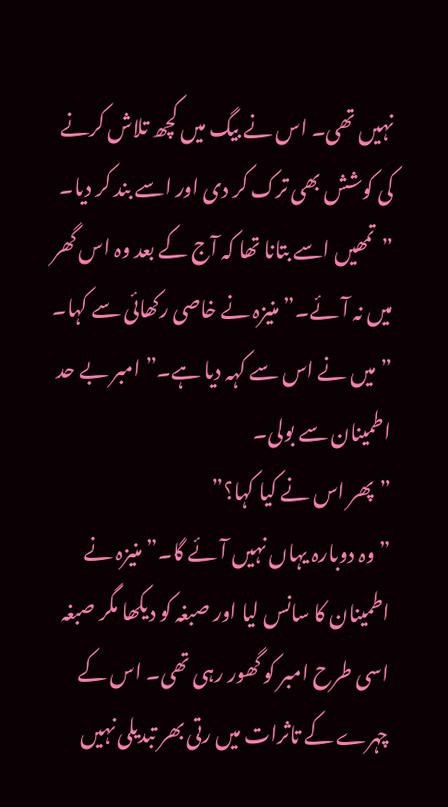نہیں تھی۔ اس نے بیگ میں کچھ تلاش کرنے کی کوشش بھی ترک کر دی اور اسے بند کر دیا۔
”تمھیں اسے بتانا تھا کہ آج کے بعد وہ اس گھر میں نہ آئے۔” منیزہ نے خاصی رکھائی سے کہا۔
”میں نے اس سے کہہ دیا ہے۔” امبر بے حد اطمینان سے بولی۔
”پھر اس نے کیا کہا؟”
”وہ دوبارہ یہاں نہیں آئے گا۔” منیزہ نے اطمینان کا سانس لیا اور صبغہ کو دیکھا مگر صبغہ اسی طرح امبر کو گھور رہی تھی۔ اس کے چہرے کے تاثرات میں رتی بھر تبدیلی نہیں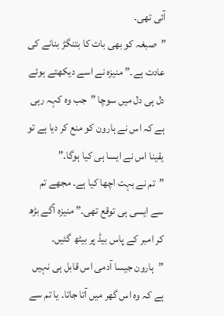آئی تھی۔
”صبغہ کو بھی بات کا بتنگڑ بنانے کی عادت ہے۔” منیزہ نے اسے دیکھتے ہوئے دل ہی دل میں سوچا ”جب وہ کہہ رہی ہے کہ اس نے ہارون کو منع کر دیا ہے تو یقینا اس نے ایسا ہی کیا ہوگا۔”
”تم نے بہت اچھا کیا ہے۔ مجھے تم سے ایسی ہی توقع تھی۔” منیزہ آگے بڑھ کر امبر کے پاس بیڈ پر بیٹھ گئیں۔
”ہارون جیسا آدمی اس قابل ہی نہیں ہے کہ وہ اس گھر میں آتا جاتا۔ یا تم سے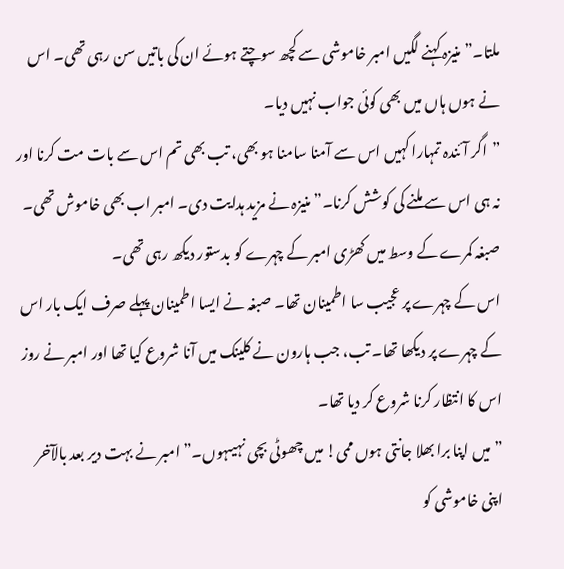ملتا۔” منیزہ کہنے لگیں امبر خاموشی سے کچھ سوچتے ہوئے ان کی باتیں سن رہی تھی۔ اس نے ہوں ہاں میں بھی کوئی جواب نہیں دیا۔
”اگر آئندہ تمہارا کہیں اس سے آمنا سامنا ہو بھی، تب بھی تم اس سے بات مت کرنا اور نہ ہی اس سے ملنے کی کوشش کرنا۔” منیزہ نے مزید ہدایت دی۔ امبر اب بھی خاموش تھی۔ صبغہ کمرے کے وسط میں کھڑی امبر کے چہرے کو بدستور دیکھ رہی تھی۔
اس کے چہرے پر عجیب سا اطمینان تھا۔ صبغہ نے ایسا اطمینان پہلے صرف ایک بار اس کے چہرے پر دیکھا تھا۔ تب، جب ہارون نے کلینک میں آنا شروع کیا تھا اور امبر نے روز اس کا انتظار کرنا شروع کر دیا تھا۔
”میں اپنا برا بھلا جانتی ہوں ممی! میں چھوٹی بچی نہیںہوں۔” امبر نے بہت دیر بعد بالآخر اپنی خاموشی کو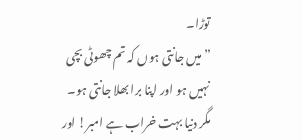توڑا۔
”میں جانتی ہوں کہ تم چھوٹی بچی نہیں ہو اور اپنا برا بھلا جانتی ہو۔ مگر دنیا بہت خراب ہے امبر! اور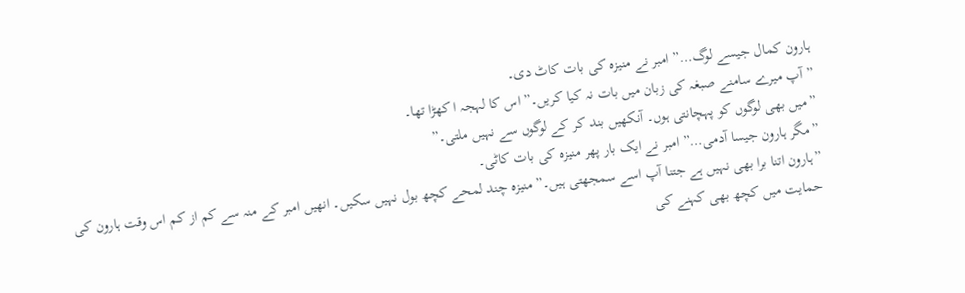ہارون کمال جیسے لوگ…” امبر نے منیزہ کی بات کاٹ دی۔
”آپ میرے سامنے صبغہ کی زبان میں بات نہ کیا کریں۔” اس کا لہجہ ا کھڑا تھا۔
”میں بھی لوگوں کو پہچانتی ہوں۔ آنکھیں بند کر کے لوگوں سے نہیں ملتی۔”
”مگر ہارون جیسا آدمی…” امبر نے ایک بار پھر منیزہ کی بات کاٹی۔
”ہارون اتنا برا بھی نہیں ہے جتنا آپ اسے سمجھتی ہیں۔” منیزہ چند لمحے کچھ بول نہیں سکیں۔ انھیں امبر کے منہ سے کم از کم اس وقت ہارون کی حمایت میں کچھ بھی کہنے کی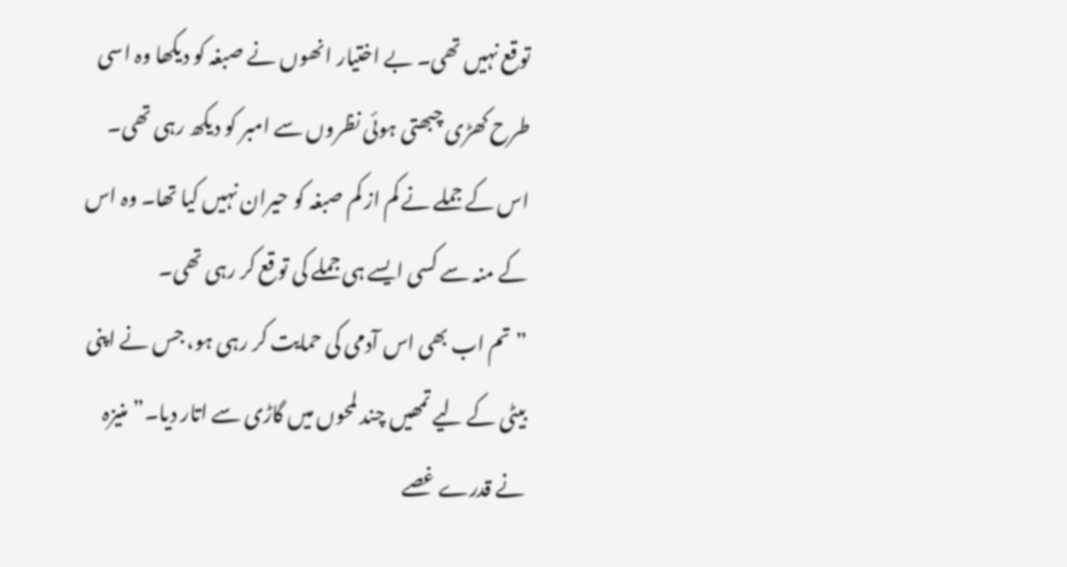توقع نہیں تھی۔ بے اختیار انھوں نے صبغہ کو دیکھا وہ اسی طرح کھڑی چبھتی ہوئی نظروں سے امبر کو دیکھ رہی تھی۔ اس کے جملے نے کم از کم صبغہ کو حیران نہیں کیا تھا۔ وہ اس کے منہ سے کسی ایسے ہی جملے کی توقع کر رہی تھی۔
”تم اب بھی اس آدمی کی حمایت کر رہی ہو، جس نے اپنی بیٹی کے لیے تمھیں چند لمحوں میں گاڑی سے اتار دیا۔” منیزہ نے قدرے غصے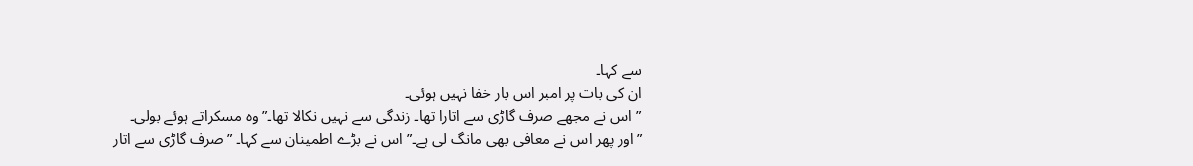سے کہا۔
ان کی بات پر امبر اس بار خفا نہیں ہوئی۔
”اس نے مجھے صرف گاڑی سے اتارا تھا۔ زندگی سے نہیں نکالا تھا۔” وہ مسکراتے ہوئے بولی۔
”اور پھر اس نے معافی بھی مانگ لی ہے۔” اس نے بڑے اطمینان سے کہا۔ ”صرف گاڑی سے اتار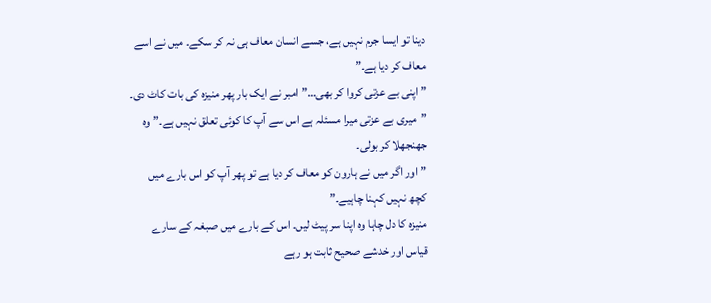دینا تو ایسا جرم نہیں ہے، جسے انسان معاف ہی نہ کر سکے۔ میں نے اسے معاف کر دیا ہے۔”
”اپنی بے عزتی کروا کر بھی…” امبر نے ایک بار پھر منیزہ کی بات کاٹ دی۔
”میری بے عزتی میرا مسئلہ ہے اس سے آپ کا کوئی تعلق نہیں ہے۔” وہ جھنجھلا کر بولی۔
”اور اگر میں نے ہارون کو معاف کر دیا ہے تو پھر آپ کو اس بارے میں کچھ نہیں کہنا چاہیے۔”
منیزہ کا دل چاہا وہ اپنا سر پیٹ لیں۔ اس کے بارے میں صبغہ کے سارے قیاس اور خدشے صحیح ثابت ہو رہے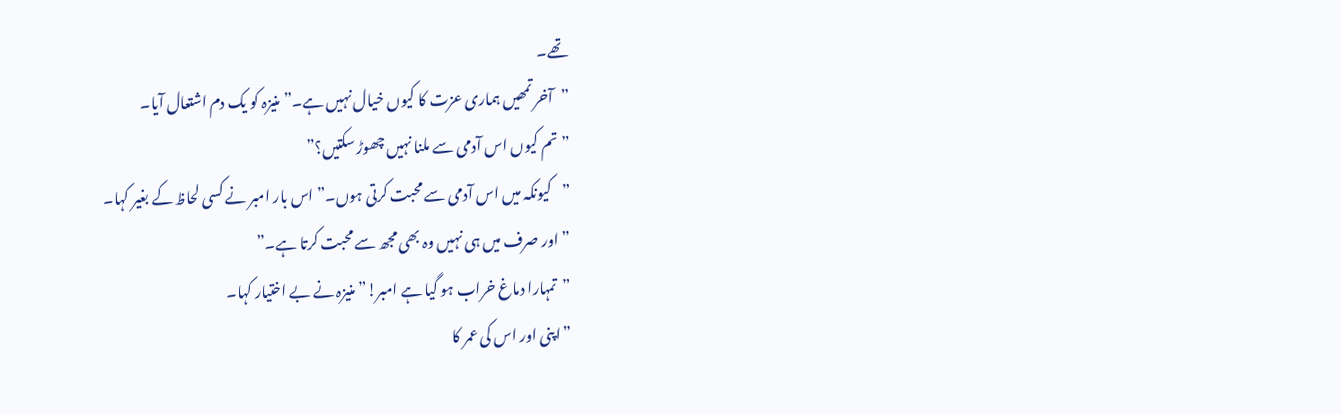تھے۔
”آخر تمھیں ہماری عزت کا کیوں خیال نہیں ہے۔” منیزہ کو یک دم اشتعال آیا۔
”تم کیوں اس آدمی سے ملنا نہیں چھوڑ سکتیں؟”
”کیونکہ میں اس آدمی سے محبت کرتی ہوں۔” اس بار امبر نے کسی لحاظ کے بغیر کہا۔
”اور صرف میں ہی نہیں وہ بھی مجھ سے محبت کرتا ہے۔”
”تمہارا دماغ خراب ہو گیا ہے امبر!” منیزہ نے بے اختیار کہا۔
”اپنی اور اس کی عمر کا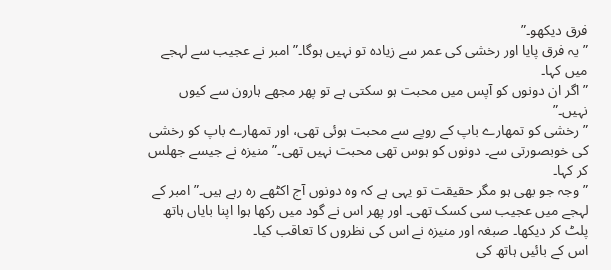فرق دیکھو۔”
”یہ فرق پایا اور رخشی کی عمر سے زیادہ تو نہیں ہوگا۔” امبر نے عجیب سے لہجے میں کہا۔
”اگر ان دونوں کو آپس میں محبت ہو سکتی ہے تو پھر مجھے ہارون سے کیوں نہیں۔”
”رخشی کو تمھارے باپ کے روپے سے محبت ہوئی تھی، اور تمھارے باپ کو رخشی کی خوبصورتی سے۔ دونوں کو ہوس تھی محبت نہیں تھی۔” منیزہ نے جیسے جھلس کر کہا۔
”وجہ جو بھی ہو مگر حقیقت تو یہی ہے کہ وہ دونوں آج اکٹھے رہ رہے ہیں۔” امبر کے لہجے میں عجیب سی کسک تھی۔ اور پھر اس نے گود میں رکھا ہوا اپنا بایاں ہاتھ پلٹ کر دیکھا۔ صبغہ اور منیزہ نے اس کی نظروں کا تعاقب کیا۔
اس کے بائیں ہاتھ کی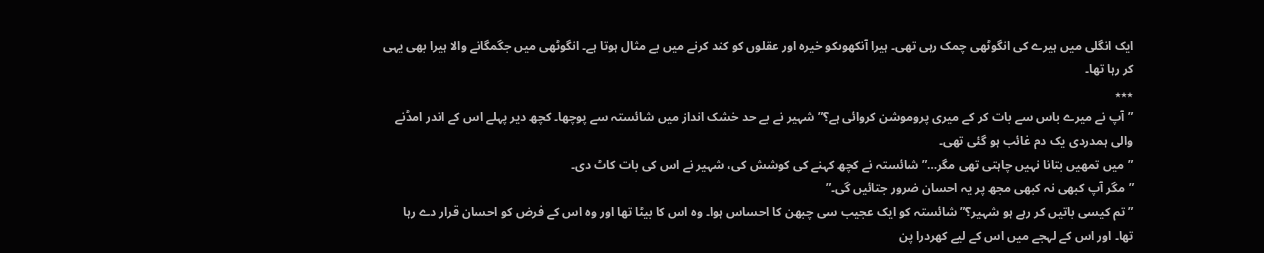ایک انگلی میں ہیرے کی انگوٹھی چمک رہی تھی۔ ہیرا آنکھوںکو خیرہ اور عقلوں کو کند کرنے میں بے مثال ہوتا ہے۔ انگوٹھی میں جگمگانے والا ہیرا بھی یہی کر رہا تھا۔
٭٭٭
”آپ نے میرے باس سے بات کر کے میری پروموشن کروائی ہے؟” شہیر نے بے حد خشک انداز میں شائستہ سے پوچھا۔ کچھ دیر پہلے اس کے اندر امڈنے والی ہمدردی یک دم غائب ہو گئی تھی۔
”میں تمھیں بتانا نہیں چاہتی تھی مگر…” شائستہ نے کچھ کہنے کی کوشش کی، شہیر نے اس کی بات کاٹ دی۔
”مگر آپ کبھی نہ کبھی مجھ پر یہ احسان ضرور جتائیں گی۔”
”تم کیسی باتیں کر رہے ہو شہیر؟” شائستہ کو ایک عجیب سی چبھن کا احساس ہوا۔ وہ اس کا بیٹا تھا اور وہ اس کے فرض کو احسان قرار دے رہا تھا۔ اور اس کے لہجے میں اس کے لیے کھردرا پن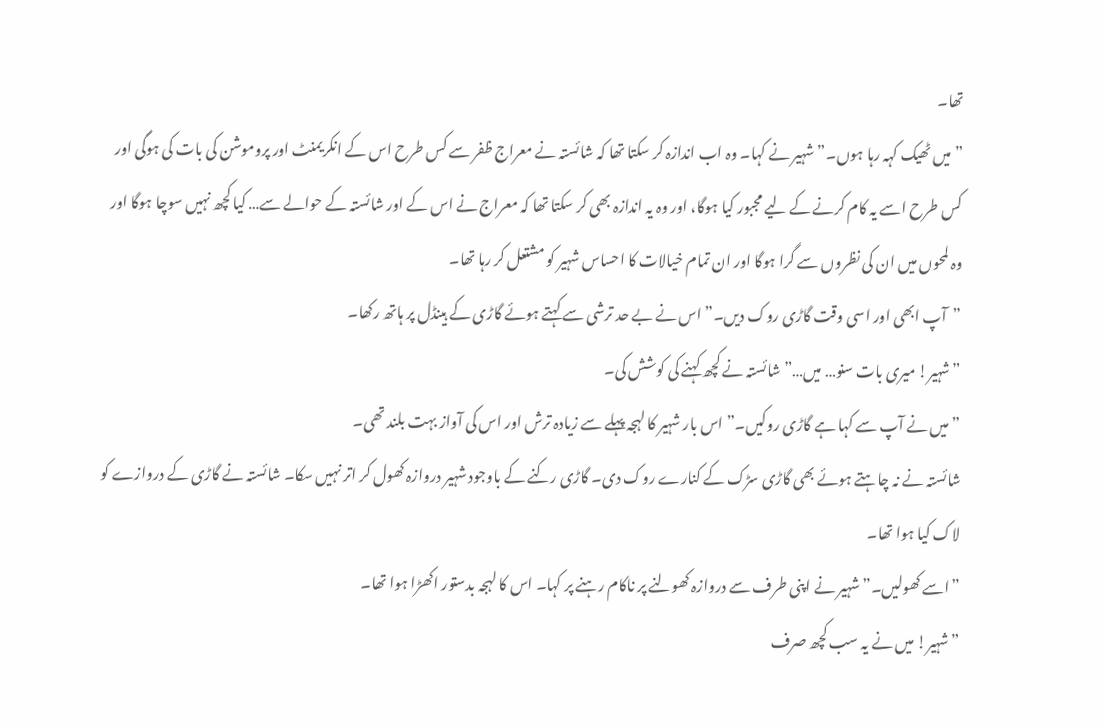تھا۔
”میں ٹھیک کہہ رہا ہوں۔” شہیر نے کہا۔ وہ اب اندازہ کر سکتا تھا کہ شائستہ نے معراج ظفر سے کس طرح اس کے انکریمنٹ اور پروموشن کی بات کی ہوگی اور کس طرح اسے یہ کام کرنے کے لیے مجبور کیا ہوگا، اور وہ یہ اندازہ بھی کر سکتا تھا کہ معراج نے اس کے اور شائستہ کے حوالے سے… کیا کچھ نہیں سوچا ہوگا اور وہ لمحوں میں ان کی نظروں سے گرا ہوگا اور ان تمام خیالات کا احساس شہیر کو مشتعل کر رہا تھا۔
”آپ ابھی اور اسی وقت گاڑی روک دیں۔” اس نے بے حد ترشی سے کہتے ہوئے گاڑی کے ہینڈل پر ہاتھ رکھا۔
”شہیر! میری بات سنو… میں…” شائستہ نے کچھ کہنے کی کوشش کی۔
”میں نے آپ سے کہا ہے گاڑی روکیں۔” اس بار شہیر کا لہجہ پہلے سے زیادہ ترش اور اس کی آواز بہت بلند تھی۔
شائستہ نے نہ چاہتے ہوئے بھی گاڑی سڑک کے کنارے روک دی۔ گاڑی رکنے کے باوجود شہیر دروازہ کھول کر اتر نہیں سکا۔ شائستہ نے گاڑی کے دروازے کو لاک کیا ہوا تھا۔
”اسے کھولیں۔” شہیر نے اپنی طرف سے دروازہ کھولنے پر ناکام رہنے پر کہا۔ اس کا لہجہ بدستور اکھڑا ہوا تھا۔
”شہیر! میں نے یہ سب کچھ صرف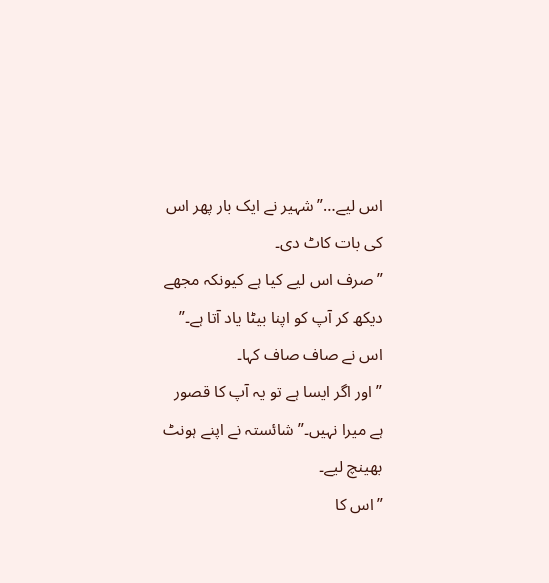اس لیے…” شہیر نے ایک بار پھر اس کی بات کاٹ دی۔
”صرف اس لیے کیا ہے کیونکہ مجھے دیکھ کر آپ کو اپنا بیٹا یاد آتا ہے۔” اس نے صاف صاف کہا۔
”اور اگر ایسا ہے تو یہ آپ کا قصور ہے میرا نہیں۔” شائستہ نے اپنے ہونٹ بھینچ لیے۔
”اس کا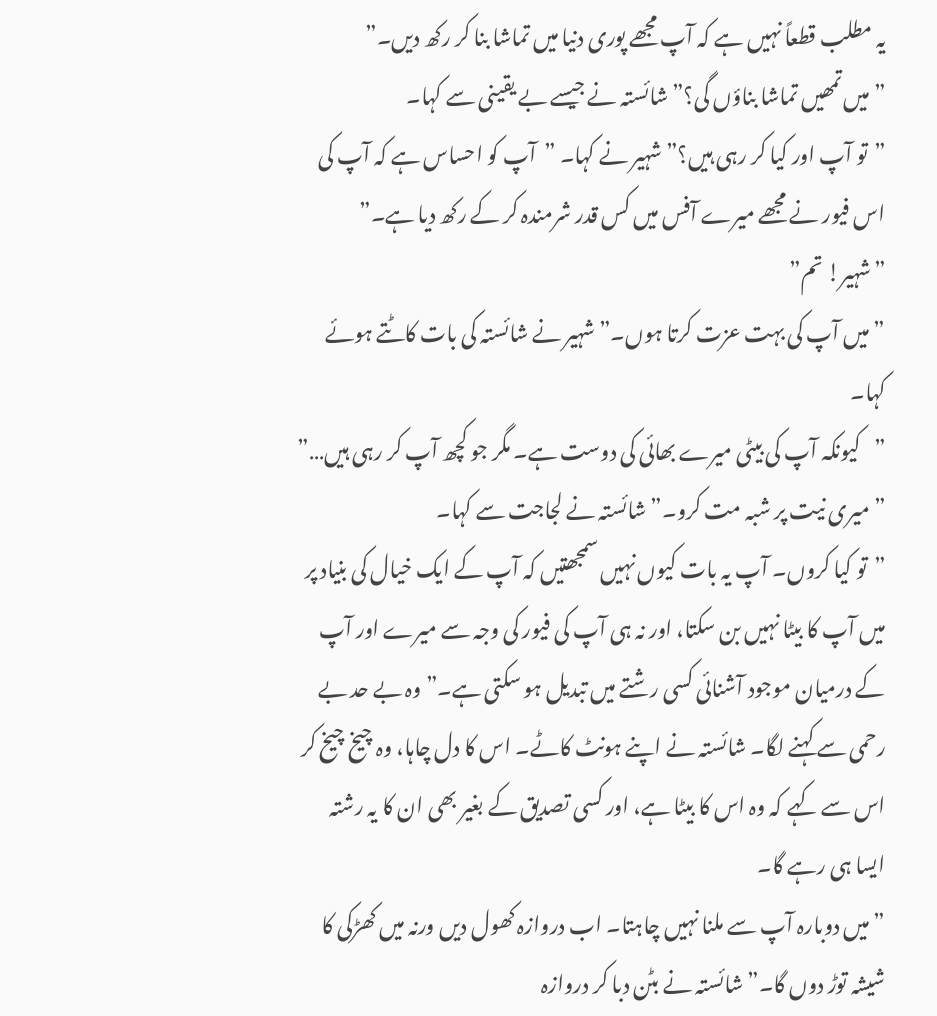یہ مطلب قطعاً نہیں ہے کہ آپ مجھے پوری دنیا میں تماشا بنا کر رکھ دیں۔”
”میں تمھیں تماشا بناؤں گی؟” شائستہ نے جیسے بے یقینی سے کہا۔
”تو آپ اور کیا کر رہی ہیں؟” شہیر نے کہا۔ ”آپ کو احساس ہے کہ آپ کی اس فیور نے مجھے میرے آفس میں کس قدر شرمندہ کر کے رکھ دیا ہے۔”
”شہیر! تم”
”میں آپ کی بہت عزت کرتا ہوں۔” شہیر نے شائستہ کی بات کاٹتے ہوئے کہا۔
”کیونکہ آپ کی بیٹی میرے بھائی کی دوست ہے۔ مگر جو کچھ آپ کر رہی ہیں…”
”میری نیت پر شبہ مت کرو۔” شائستہ نے لجاجت سے کہا۔
”تو کیا کروں۔ آپ یہ بات کیوں نہیں سمجھتیں کہ آپ کے ایک خیال کی بنیاد پر میں آپ کا بیٹا نہیں بن سکتا، اور نہ ہی آپ کی فیور کی وجہ سے میرے اور آپ کے درمیان موجود آشنائی کسی رشتے میں تبدیل ہو سکتی ہے۔” وہ بے حد بے رحمی سے کہنے لگا۔ شائستہ نے اپنے ہونٹ کاٹے۔ اس کا دل چاہا، وہ چیخ چیخ کر اس سے کہے کہ وہ اس کا بیٹا ہے، اور کسی تصدیق کے بغیر بھی ان کا یہ رشتہ ایسا ہی رہے گا۔
”میں دوبارہ آپ سے ملنا نہیں چاہتا۔ اب دروازہ کھول دیں ورنہ میں کھڑکی کا شیشہ توڑ دوں گا۔” شائستہ نے بٹن دبا کر دروازہ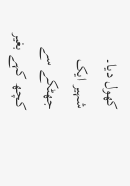کھول دیا۔ شہیر ایک جھٹکے سے کچھ کہے بغیر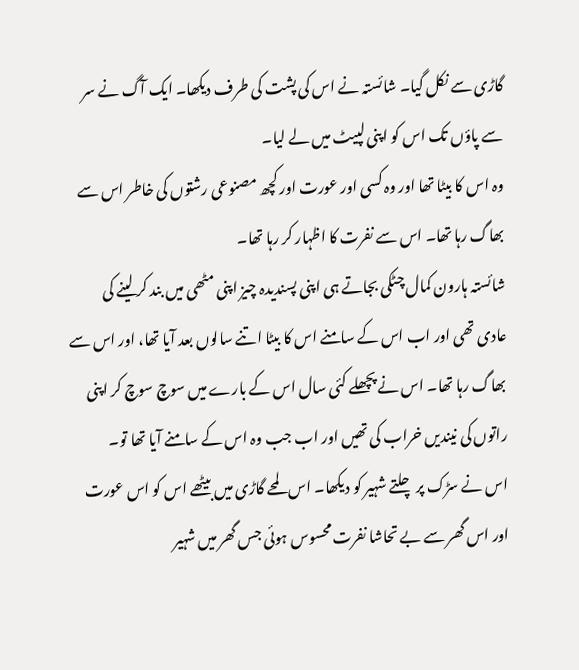گاڑی سے نکل گیا۔ شائستہ نے اس کی پشت کی طرف دیکھا۔ ایک آگ نے سر سے پاؤں تک اس کو اپنی لپیٹ میں لے لیا۔
وہ اس کا بیٹا تھا اور وہ کسی اور عورت اور کچھ مصنوعی رشتوں کی خاطر اس سے بھاگ رہا تھا۔ اس سے نفرت کا اظہار کر رہا تھا۔
شائستہ ہارون کمال چٹکی بجاتے ہی اپنی پسندیدہ چیز اپنی مٹھی میں بند کر لینے کی عادی تھی اور اب اس کے سامنے اس کا بیٹا اتنے سالوں بعد آیا تھا، اور اس سے بھاگ رہا تھا۔ اس نے پچھلے کئی سال اس کے بارے میں سوچ سوچ کر اپنی راتوں کی نیندیں خراب کی تھیں اور اب جب وہ اس کے سامنے آیا تھا تو۔
اس نے سڑک پر چلتے شہیر کو دیکھا۔ اس لمحے گاڑی میں بیٹھے اس کو اس عورت اور اس گھر سے بے تحاشا نفرت محسوس ہوئی جس گھر میں شہیر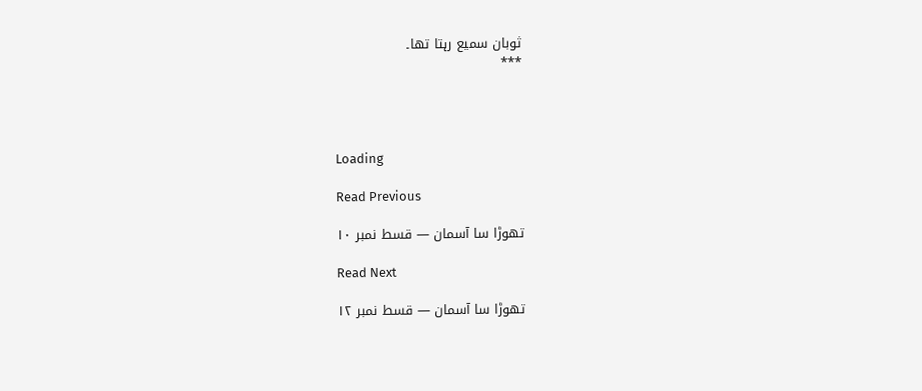ثوبان سمیع رہتا تھا۔
٭٭٭




Loading

Read Previous

تھوڑا سا آسمان — قسط نمبر ۱۰

Read Next

تھوڑا سا آسمان — قسط نمبر ۱۲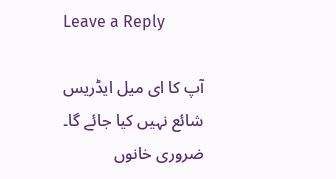Leave a Reply

آپ کا ای میل ایڈریس شائع نہیں کیا جائے گا۔ ضروری خانوں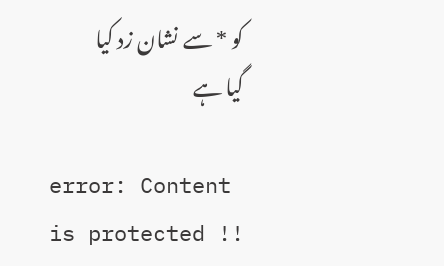کو * سے نشان زد کیا گیا ہے

error: Content is protected !!